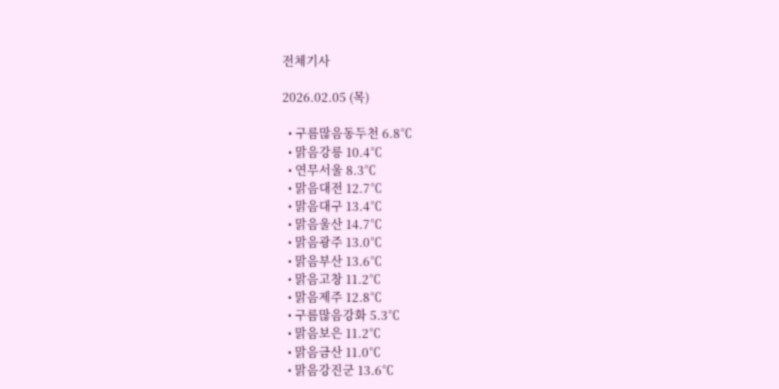전체기사

2026.02.05 (목)

  • 구름많음동두천 6.8℃
  • 맑음강릉 10.4℃
  • 연무서울 8.3℃
  • 맑음대전 12.7℃
  • 맑음대구 13.4℃
  • 맑음울산 14.7℃
  • 맑음광주 13.0℃
  • 맑음부산 13.6℃
  • 맑음고창 11.2℃
  • 맑음제주 12.8℃
  • 구름많음강화 5.3℃
  • 맑음보은 11.2℃
  • 맑음금산 11.0℃
  • 맑음강진군 13.6℃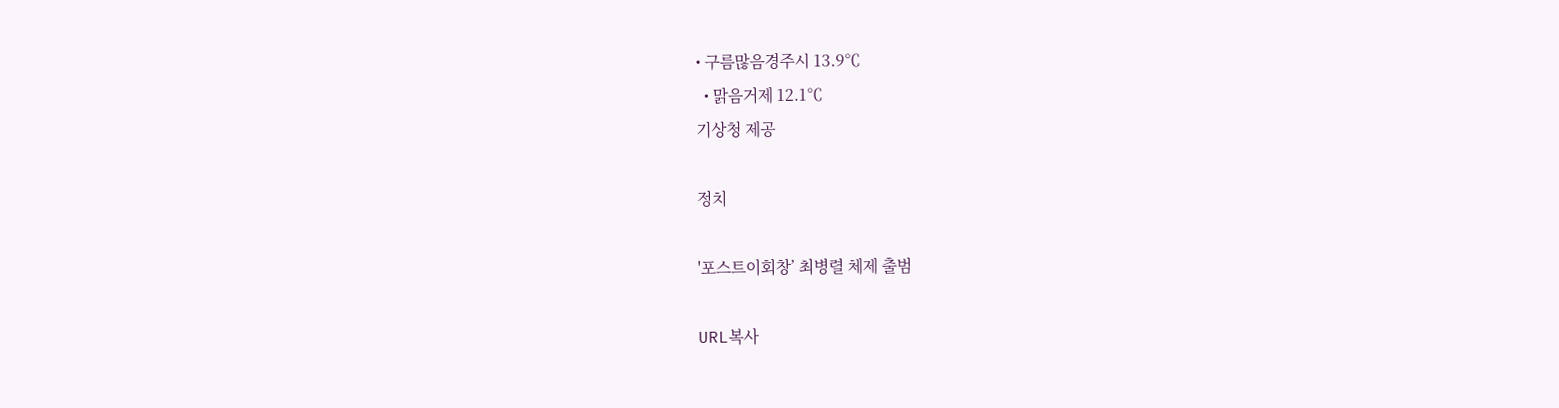• 구름많음경주시 13.9℃
  • 맑음거제 12.1℃
기상청 제공

정치

'포스트이회창’ 최병렬 체제 출범

URL복사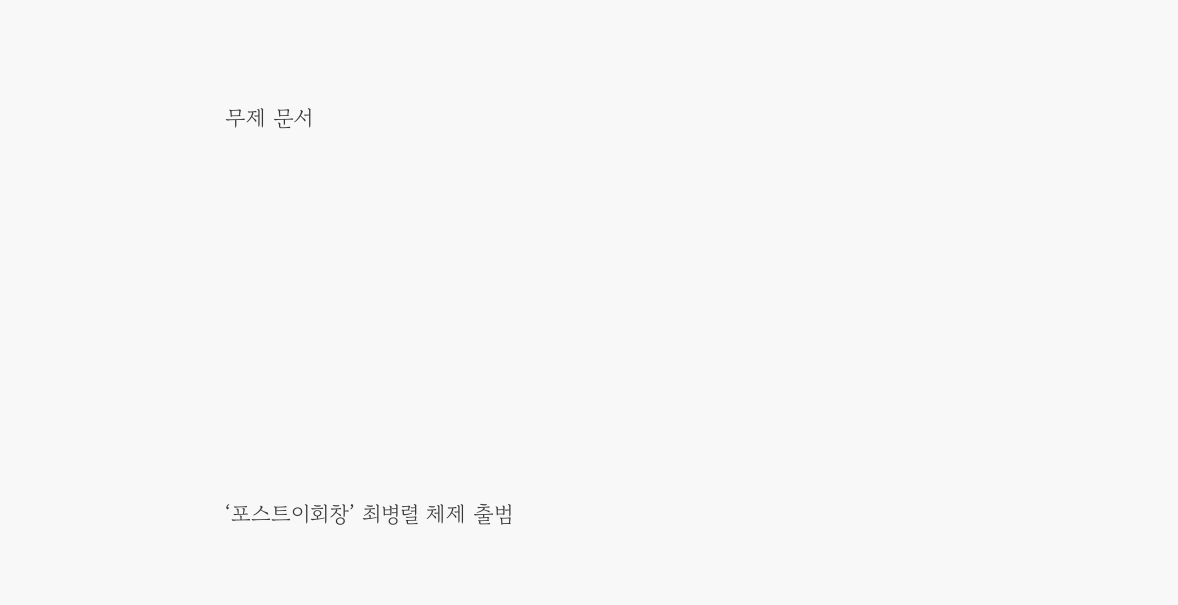무제 문서








‘포스트이회창’ 최병렬 체제 출범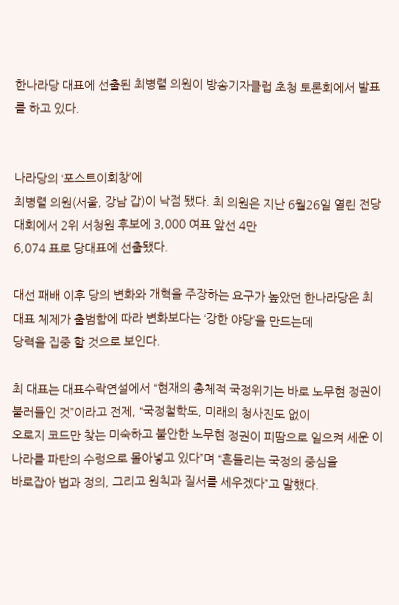한나라당 대표에 선출된 최병렬 의원이 방송기자클럽 초청 토론회에서 발표를 하고 있다.


나라당의 ‘포스트이회창’에
최병렬 의원(서울, 강남 갑)이 낙점 됐다. 최 의원은 지난 6월26일 열린 전당대회에서 2위 서청원 후보에 3,000 여표 앞선 4만
6,074 표로 당대표에 선출됐다.

대선 패배 이후 당의 변화와 개혁을 주장하는 요구가 높았던 한나라당은 최 대표 체제가 출범함에 따라 변화보다는 ‘강한 야당’을 만드는데
당력을 집중 할 것으로 보인다.

최 대표는 대표수락연설에서 “현재의 총체적 국정위기는 바로 노무현 정권이 불러들인 것”이라고 전제, “국정철학도, 미래의 청사진도 없이
오로지 코드만 찾는 미숙하고 불안한 노무현 정권이 피땀으로 일으켜 세운 이 나라를 파탄의 수렁으로 몰아넣고 있다”며 “흔들리는 국정의 중심을
바로잡아 법과 정의, 그리고 원칙과 질서를 세우겠다”고 말했다.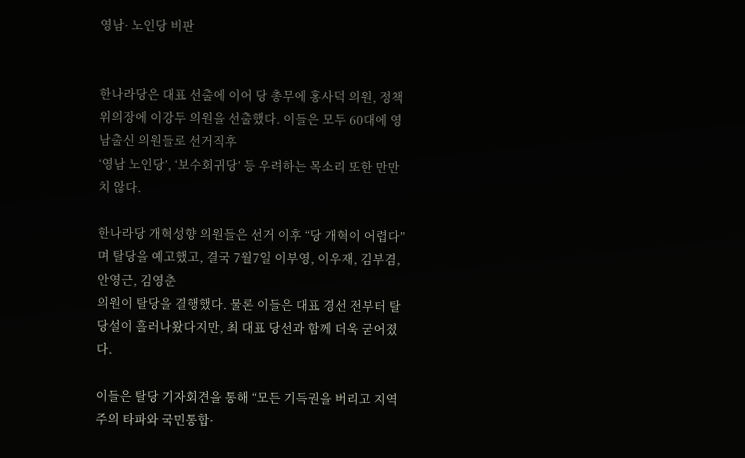영남· 노인당 비판


한나라당은 대표 선출에 이어 당 총무에 홍사덕 의원, 정책위의장에 이강두 의원을 선출했다. 이들은 모두 60대에 영남출신 의원들로 선거직후
‘영남 노인당’, ‘보수회귀당’ 등 우려하는 목소리 또한 만만치 않다.

한나라당 개혁성향 의원들은 선거 이후 “당 개혁이 어렵다”며 탈당을 예고했고, 결국 7월7일 이부영, 이우재, 김부겸, 안영근, 김영춘
의원이 탈당을 결행했다. 물론 이들은 대표 경선 전부터 탈당설이 흘러나왔다지만, 최 대표 당선과 함께 더욱 굳어졌다.

이들은 탈당 기자회견을 통해 “모든 기득권을 버리고 지역주의 타파와 국민통합·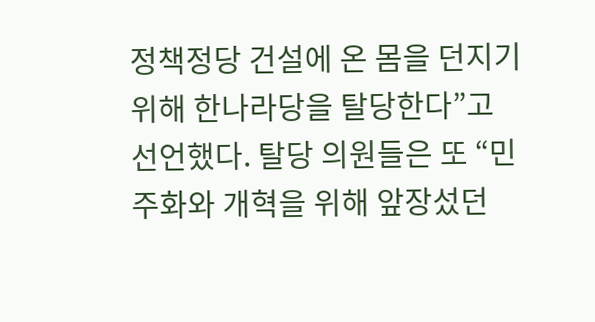정책정당 건설에 온 몸을 던지기 위해 한나라당을 탈당한다”고
선언했다. 탈당 의원들은 또 “민주화와 개혁을 위해 앞장섰던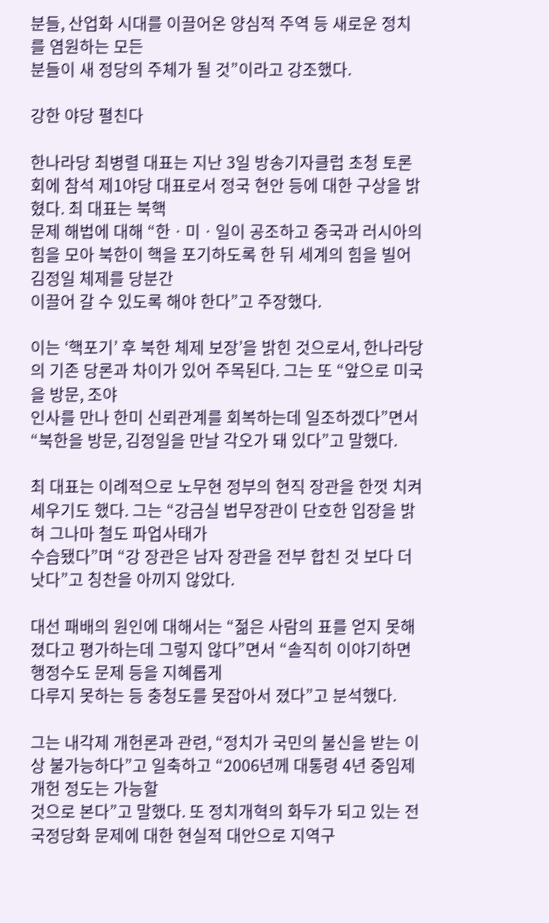분들, 산업화 시대를 이끌어온 양심적 주역 등 새로운 정치를 염원하는 모든
분들이 새 정당의 주체가 될 것”이라고 강조했다.

강한 야당 펼친다

한나라당 최병렬 대표는 지난 3일 방송기자클럽 초청 토론회에 참석 제1야당 대표로서 정국 현안 등에 대한 구상을 밝혔다. 최 대표는 북핵
문제 해법에 대해 “한ㆍ미ㆍ일이 공조하고 중국과 러시아의 힘을 모아 북한이 핵을 포기하도록 한 뒤 세계의 힘을 빌어 김정일 체제를 당분간
이끌어 갈 수 있도록 해야 한다”고 주장했다.

이는 ‘핵포기’ 후 북한 체제 보장’을 밝힌 것으로서, 한나라당의 기존 당론과 차이가 있어 주목된다. 그는 또 “앞으로 미국을 방문, 조야
인사를 만나 한미 신뢰관계를 회복하는데 일조하겠다”면서 “북한을 방문, 김정일을 만날 각오가 돼 있다”고 말했다.

최 대표는 이례적으로 노무현 정부의 현직 장관을 한껏 치켜세우기도 했다. 그는 “강금실 법무장관이 단호한 입장을 밝혀 그나마 철도 파업사태가
수습됐다”며 “강 장관은 남자 장관을 전부 합친 것 보다 더 낫다”고 칭찬을 아끼지 않았다.

대선 패배의 원인에 대해서는 “젊은 사람의 표를 얻지 못해 졌다고 평가하는데 그렇지 않다”면서 “솔직히 이야기하면 행정수도 문제 등을 지혜롭게
다루지 못하는 등 충청도를 못잡아서 졌다”고 분석했다.

그는 내각제 개헌론과 관련, “정치가 국민의 불신을 받는 이상 불가능하다”고 일축하고 “2006년께 대통령 4년 중임제 개헌 정도는 가능할
것으로 본다”고 말했다. 또 정치개혁의 화두가 되고 있는 전국정당화 문제에 대한 현실적 대안으로 지역구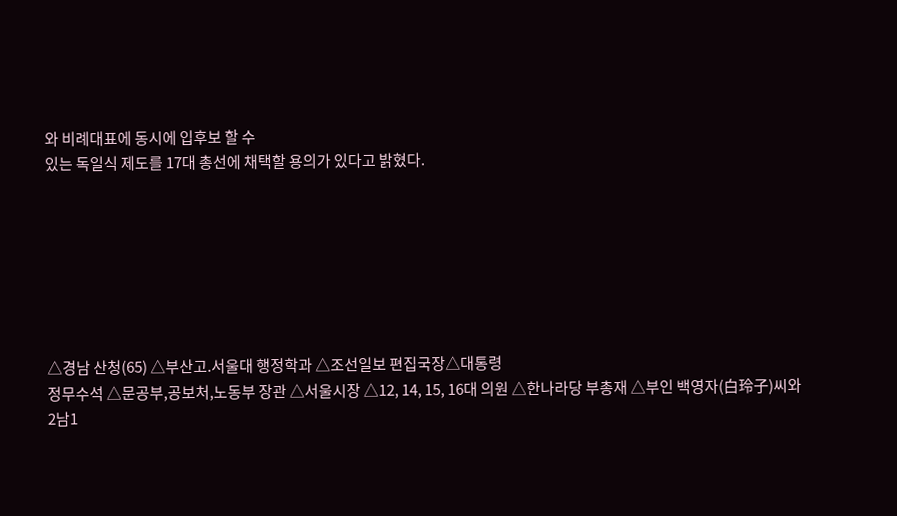와 비례대표에 동시에 입후보 할 수
있는 독일식 제도를 17대 총선에 채택할 용의가 있다고 밝혔다.







△경남 산청(65) △부산고.서울대 행정학과 △조선일보 편집국장△대통령
정무수석 △문공부,공보처,노동부 장관 △서울시장 △12, 14, 15, 16대 의원 △한나라당 부총재 △부인 백영자(白玲子)씨와
2남1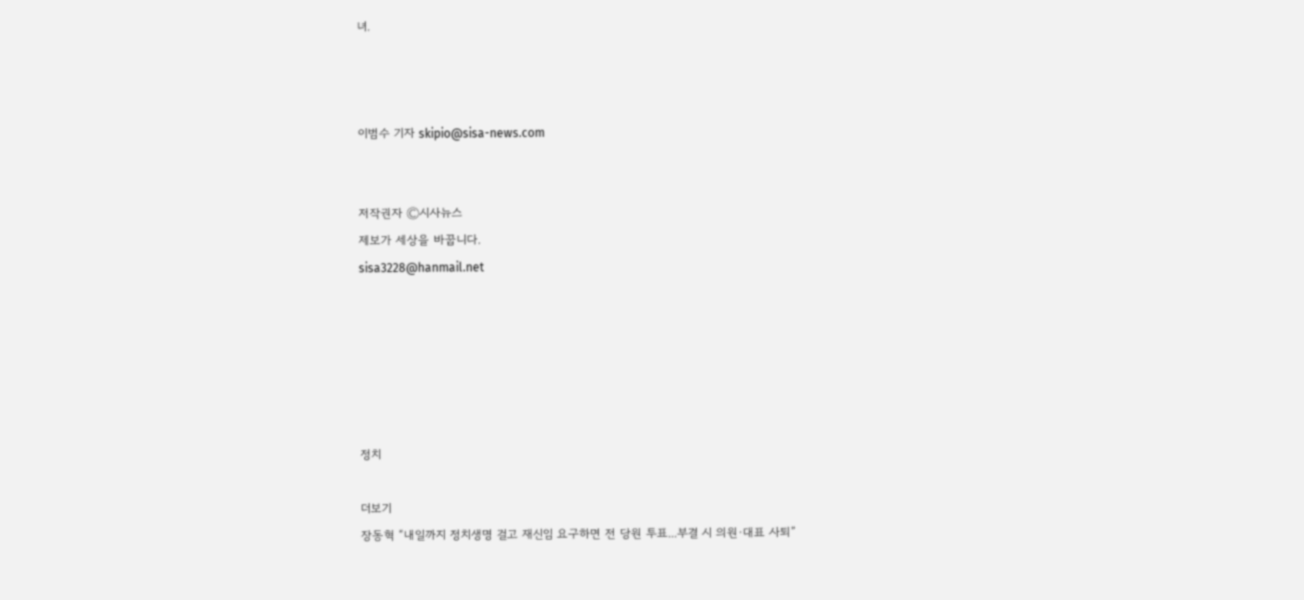녀.



이범수 기자 skipio@sisa-news.com


저작권자 Ⓒ시사뉴스
제보가 세상을 바꿉니다.
sisa3228@hanmail.net






정치

더보기
장동혁 “내일까지 정치생명 걸고 재신임 요구하면 전 당원 투표...부결 시 의원·대표 사퇴”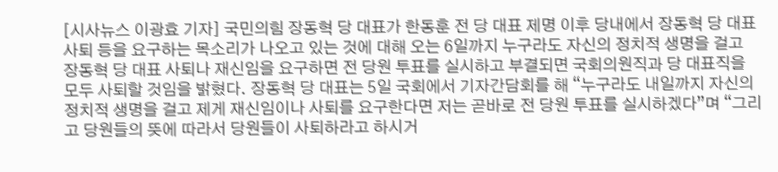[시사뉴스 이광효 기자] 국민의힘 장동혁 당 대표가 한동훈 전 당 대표 제명 이후 당내에서 장동혁 당 대표 사퇴 등을 요구하는 목소리가 나오고 있는 것에 대해 오는 6일까지 누구라도 자신의 정치적 생명을 걸고 장동혁 당 대표 사퇴나 재신임을 요구하면 전 당원 투표를 실시하고 부결되면 국회의원직과 당 대표직을 모두 사퇴할 것임을 밝혔다. 장동혁 당 대표는 5일 국회에서 기자간담회를 해 “누구라도 내일까지 자신의 정치적 생명을 걸고 제게 재신임이나 사퇴를 요구한다면 저는 곧바로 전 당원 투표를 실시하겠다”며 “그리고 당원들의 뜻에 따라서 당원들이 사퇴하라고 하시거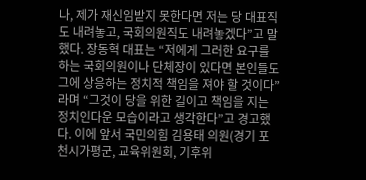나, 제가 재신임받지 못한다면 저는 당 대표직도 내려놓고, 국회의원직도 내려놓겠다”고 말했다. 장동혁 대표는 “저에게 그러한 요구를 하는 국회의원이나 단체장이 있다면 본인들도 그에 상응하는 정치적 책임을 져야 할 것이다”라며 “그것이 당을 위한 길이고 책임을 지는 정치인다운 모습이라고 생각한다”고 경고했다. 이에 앞서 국민의힘 김용태 의원(경기 포천시가평군, 교육위원회, 기후위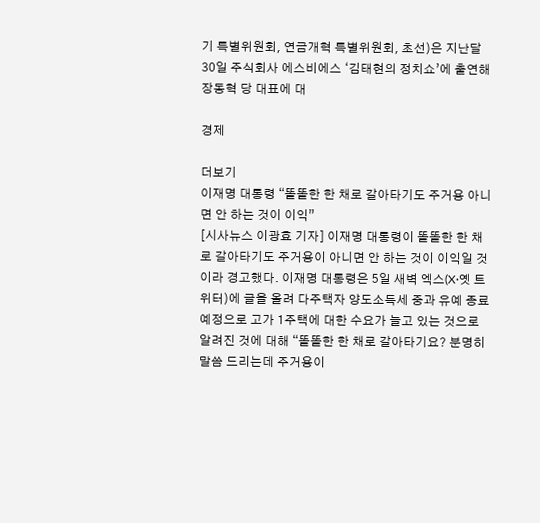기 특별위원회, 연금개혁 특별위원회, 초선)은 지난달 30일 주식회사 에스비에스 ‘김태현의 정치쇼’에 출연해 장동혁 당 대표에 대

경제

더보기
이재명 대통령 “똘똘한 한 채로 갈아타기도 주거용 아니면 안 하는 것이 이익”
[시사뉴스 이광효 기자] 이재명 대통령이 똘똘한 한 채로 갈아타기도 주거용이 아니면 안 하는 것이 이익일 것이라 경고했다. 이재명 대통령은 5일 새벽 엑스(X·옛 트위터)에 글을 올려 다주택자 양도소득세 중과 유예 종료 예정으로 고가 1주택에 대한 수요가 늘고 있는 것으로 알려진 것에 대해 “똘똘한 한 채로 갈아타기요? 분명히 말씀 드리는데 주거용이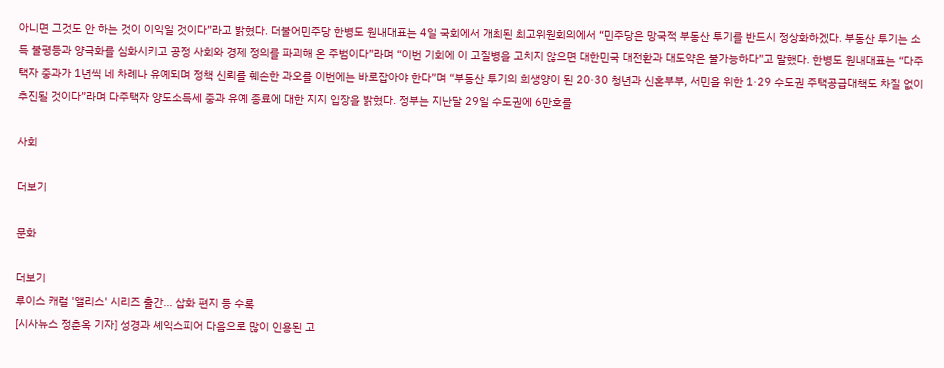아니면 그것도 안 하는 것이 이익일 것이다”라고 밝혔다. 더불어민주당 한병도 원내대표는 4일 국회에서 개최된 최고위원회의에서 “민주당은 망국적 부동산 투기를 반드시 정상화하겠다. 부동산 투기는 소득 불평등과 양극화를 심화시키고 공정 사회와 경제 정의를 파괴해 온 주범이다”라며 “이번 기회에 이 고질병을 고치지 않으면 대한민국 대전환과 대도약은 불가능하다”고 말했다. 한병도 원내대표는 “다주택자 중과가 1년씩 네 차례나 유예되며 정책 신뢰를 훼손한 과오를 이번에는 바로잡아야 한다”며 “부동산 투기의 희생양이 된 20·30 청년과 신혼부부, 서민을 위한 1·29 수도권 주택공급대책도 차질 없이 추진될 것이다”라며 다주택자 양도소득세 중과 유예 종료에 대한 지지 입장을 밝혔다. 정부는 지난달 29일 수도권에 6만호를

사회

더보기

문화

더보기
루이스 캐럴 '앨리스' 시리즈 출간... 삽화 편지 등 수록
[시사뉴스 정춘옥 기자] 성경과 셰익스피어 다음으로 많이 인용된 고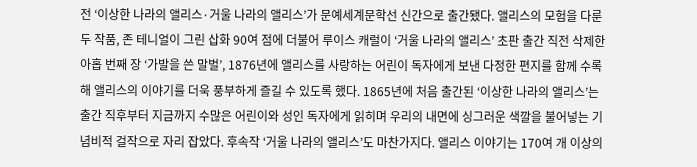전 ‘이상한 나라의 앨리스·거울 나라의 앨리스’가 문예세계문학선 신간으로 출간됐다. 앨리스의 모험을 다룬 두 작품, 존 테니얼이 그린 삽화 90여 점에 더불어 루이스 캐럴이 ‘거울 나라의 앨리스’ 초판 출간 직전 삭제한 아홉 번째 장 ‘가발을 쓴 말벌’, 1876년에 앨리스를 사랑하는 어린이 독자에게 보낸 다정한 편지를 함께 수록해 앨리스의 이야기를 더욱 풍부하게 즐길 수 있도록 했다. 1865년에 처음 출간된 ‘이상한 나라의 앨리스’는 출간 직후부터 지금까지 수많은 어린이와 성인 독자에게 읽히며 우리의 내면에 싱그러운 색깔을 불어넣는 기념비적 걸작으로 자리 잡았다. 후속작 ‘거울 나라의 앨리스’도 마찬가지다. 앨리스 이야기는 170여 개 이상의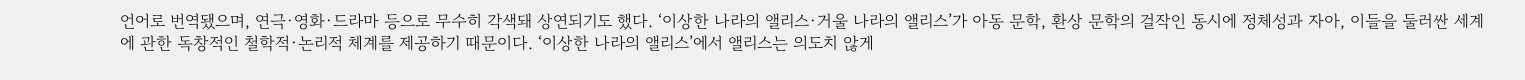언어로 번역됐으며, 연극·영화·드라마 등으로 무수히 각색돼 상연되기도 했다. ‘이상한 나라의 앨리스·거울 나라의 앨리스’가 아동 문학, 환상 문학의 걸작인 동시에 정체성과 자아, 이들을 둘러싼 세계에 관한 독창적인 철학적·논리적 체계를 제공하기 때문이다. ‘이상한 나라의 앨리스’에서 앨리스는 의도치 않게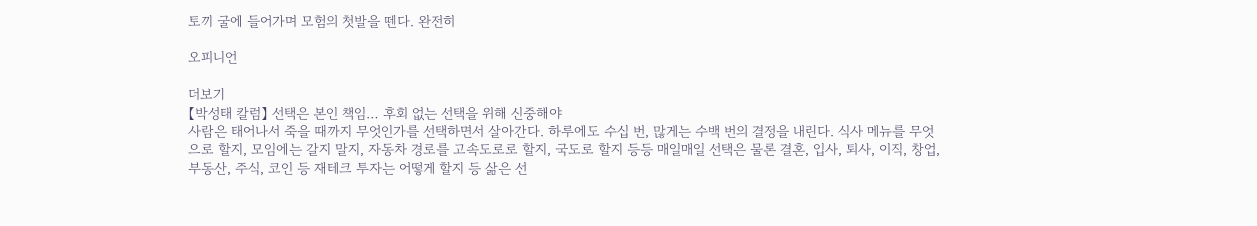토끼 굴에 들어가며 모험의 첫발을 뗀다. 완전히

오피니언

더보기
【박성태 칼럼】 선택은 본인 책임… 후회 없는 선택을 위해 신중해야
사람은 태어나서 죽을 때까지 무엇인가를 선택하면서 살아간다. 하루에도 수십 번, 많게는 수백 번의 결정을 내린다. 식사 메뉴를 무엇으로 할지, 모임에는 갈지 말지, 자동차 경로를 고속도로로 할지, 국도로 할지 등등 매일매일 선택은 물론 결혼, 입사, 퇴사, 이직, 창업, 부동산, 주식, 코인 등 재테크 투자는 어떻게 할지 등 삶은 선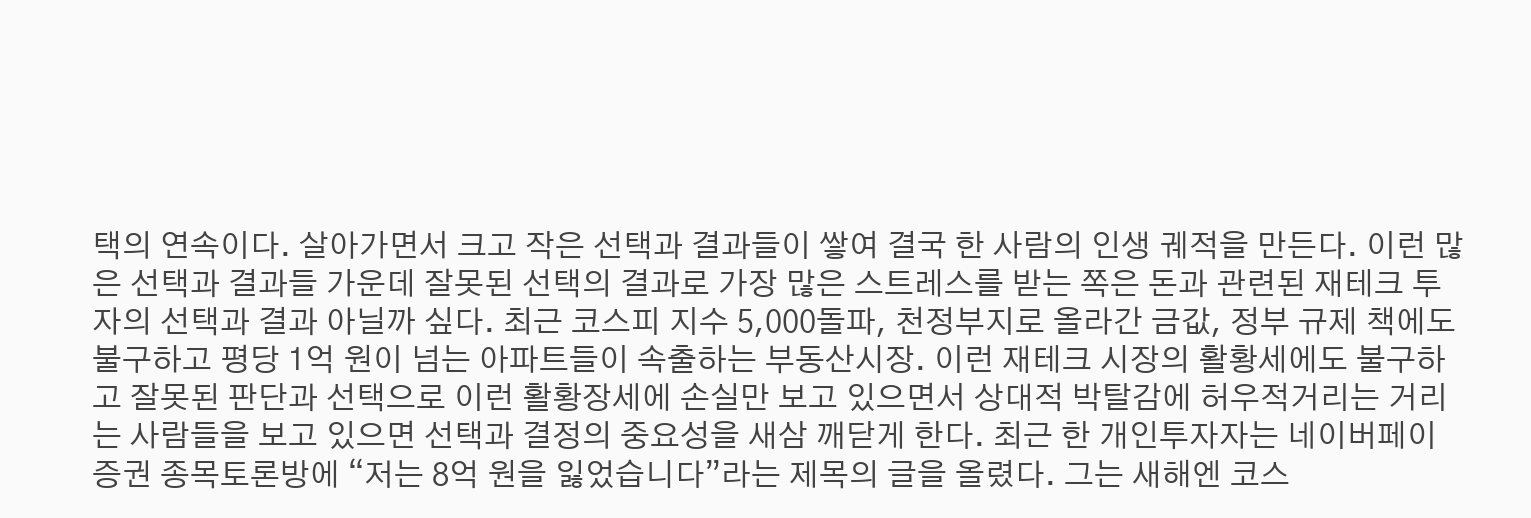택의 연속이다. 살아가면서 크고 작은 선택과 결과들이 쌓여 결국 한 사람의 인생 궤적을 만든다. 이런 많은 선택과 결과들 가운데 잘못된 선택의 결과로 가장 많은 스트레스를 받는 쪽은 돈과 관련된 재테크 투자의 선택과 결과 아닐까 싶다. 최근 코스피 지수 5,000돌파, 천정부지로 올라간 금값, 정부 규제 책에도 불구하고 평당 1억 원이 넘는 아파트들이 속출하는 부동산시장. 이런 재테크 시장의 활황세에도 불구하고 잘못된 판단과 선택으로 이런 활황장세에 손실만 보고 있으면서 상대적 박탈감에 허우적거리는 거리는 사람들을 보고 있으면 선택과 결정의 중요성을 새삼 깨닫게 한다. 최근 한 개인투자자는 네이버페이 증권 종목토론방에 “저는 8억 원을 잃었습니다”라는 제목의 글을 올렸다. 그는 새해엔 코스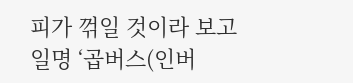피가 꺾일 것이라 보고 일명 ‘곱버스(인버